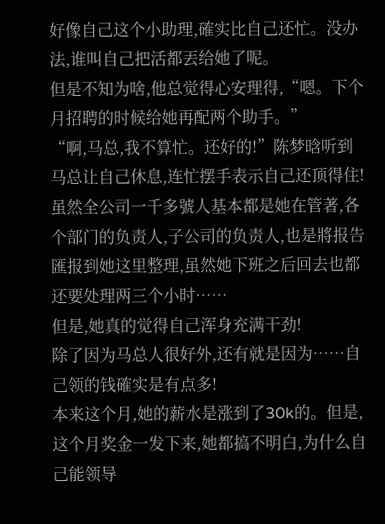好像自己这个小助理,確实比自己还忙。没办法,谁叫自己把活都丟给她了呢。
但是不知为啥,他总觉得心安理得,“嗯。下个月招聘的时候给她再配两个助手。”
“啊,马总,我不算忙。还好的!”陈梦晗听到马总让自己休息,连忙摆手表示自己还顶得住!
虽然全公司一千多號人基本都是她在管著,各个部门的负责人,子公司的负责人,也是將报告匯报到她这里整理,虽然她下班之后回去也都还要处理两三个小时……
但是,她真的觉得自己浑身充满干劲!
除了因为马总人很好外,还有就是因为……自己领的钱確实是有点多!
本来这个月,她的薪水是涨到了30k的。但是,这个月奖金一发下来,她都搞不明白,为什么自己能领导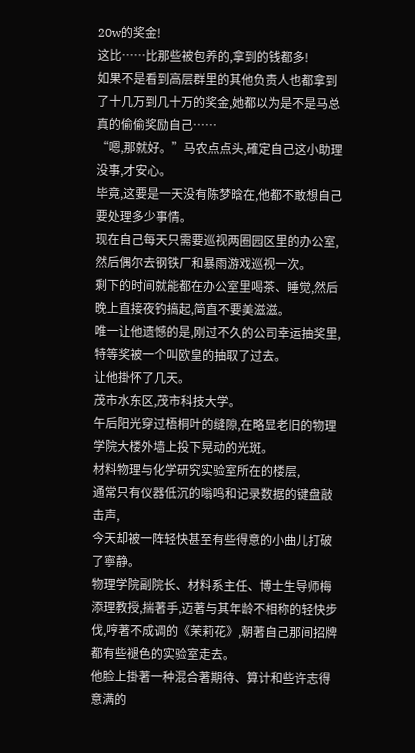20w的奖金!
这比……比那些被包养的,拿到的钱都多!
如果不是看到高层群里的其他负责人也都拿到了十几万到几十万的奖金,她都以为是不是马总真的偷偷奖励自己……
“嗯,那就好。”马农点点头,確定自己这小助理没事,才安心。
毕竟,这要是一天没有陈梦晗在,他都不敢想自己要处理多少事情。
现在自己每天只需要巡视两圈园区里的办公室,然后偶尔去钢铁厂和暴雨游戏巡视一次。
剩下的时间就能都在办公室里喝茶、睡觉,然后晚上直接夜钓搞起,简直不要美滋滋。
唯一让他遗憾的是,刚过不久的公司幸运抽奖里,特等奖被一个叫欧皇的抽取了过去。
让他掛怀了几天。
茂市水东区,茂市科技大学。
午后阳光穿过梧桐叶的缝隙,在略显老旧的物理学院大楼外墙上投下晃动的光斑。
材料物理与化学研究实验室所在的楼层,
通常只有仪器低沉的嗡鸣和记录数据的键盘敲击声,
今天却被一阵轻快甚至有些得意的小曲儿打破了寧静。
物理学院副院长、材料系主任、博士生导师梅添理教授,揣著手,迈著与其年龄不相称的轻快步伐,哼著不成调的《茉莉花》,朝著自己那间招牌都有些褪色的实验室走去。
他脸上掛著一种混合著期待、算计和些许志得意满的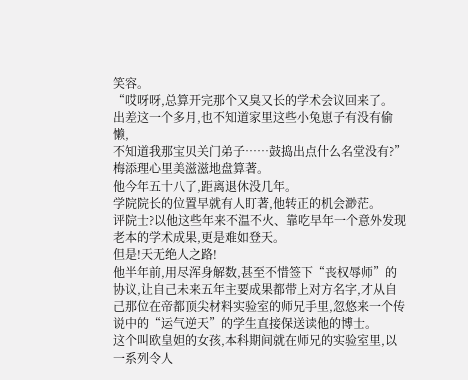笑容。
“哎呀呀,总算开完那个又臭又长的学术会议回来了。
出差这一个多月,也不知道家里这些小兔崽子有没有偷懒,
不知道我那宝贝关门弟子……鼓捣出点什么名堂没有?”梅添理心里美滋滋地盘算著。
他今年五十八了,距离退休没几年。
学院院长的位置早就有人盯著,他转正的机会渺茫。
评院士?以他这些年来不温不火、靠吃早年一个意外发现老本的学术成果,更是难如登天。
但是!天无绝人之路!
他半年前,用尽浑身解数,甚至不惜签下“丧权辱师”的协议,让自己未来五年主要成果都带上对方名字,才从自己那位在帝都顶尖材料实验室的师兄手里,忽悠来一个传说中的“运气逆天”的学生直接保送读他的博士。
这个叫欧皇妲的女孩,本科期间就在师兄的实验室里,以一系列令人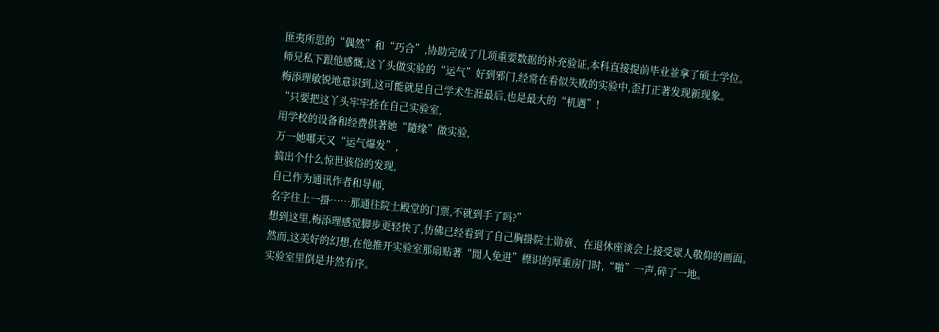匪夷所思的“偶然”和“巧合”,协助完成了几项重要数据的补充验证,本科直接提前毕业並拿了硕士学位。
师兄私下跟他感慨,这丫头做实验的“运气”好到邪门,经常在看似失败的实验中,歪打正著发现新现象。
梅添理敏锐地意识到,这可能就是自己学术生涯最后,也是最大的“机遇”!
“只要把这丫头牢牢拴在自己实验室,
用学校的设备和经费供著她“隨缘”做实验,
万一她哪天又“运气爆发”,
搞出个什么惊世骇俗的发现,
自己作为通讯作者和导师,
名字往上一掛……那通往院士殿堂的门票,不就到手了吗?”
想到这里,梅添理感觉脚步更轻快了,仿佛已经看到了自己胸掛院士勋章、在退休座谈会上接受眾人敬仰的画面。
然而,这美好的幻想,在他推开实验室那扇贴著“閒人免进”標识的厚重房门时,“啪”一声,碎了一地。
实验室里倒是井然有序。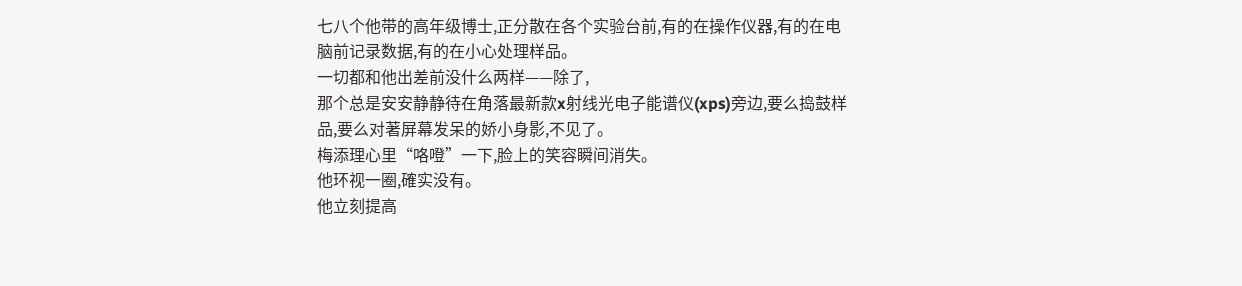七八个他带的高年级博士,正分散在各个实验台前,有的在操作仪器,有的在电脑前记录数据,有的在小心处理样品。
一切都和他出差前没什么两样——除了,
那个总是安安静静待在角落最新款x射线光电子能谱仪(xps)旁边,要么捣鼓样品,要么对著屏幕发呆的娇小身影,不见了。
梅添理心里“咯噔”一下,脸上的笑容瞬间消失。
他环视一圈,確实没有。
他立刻提高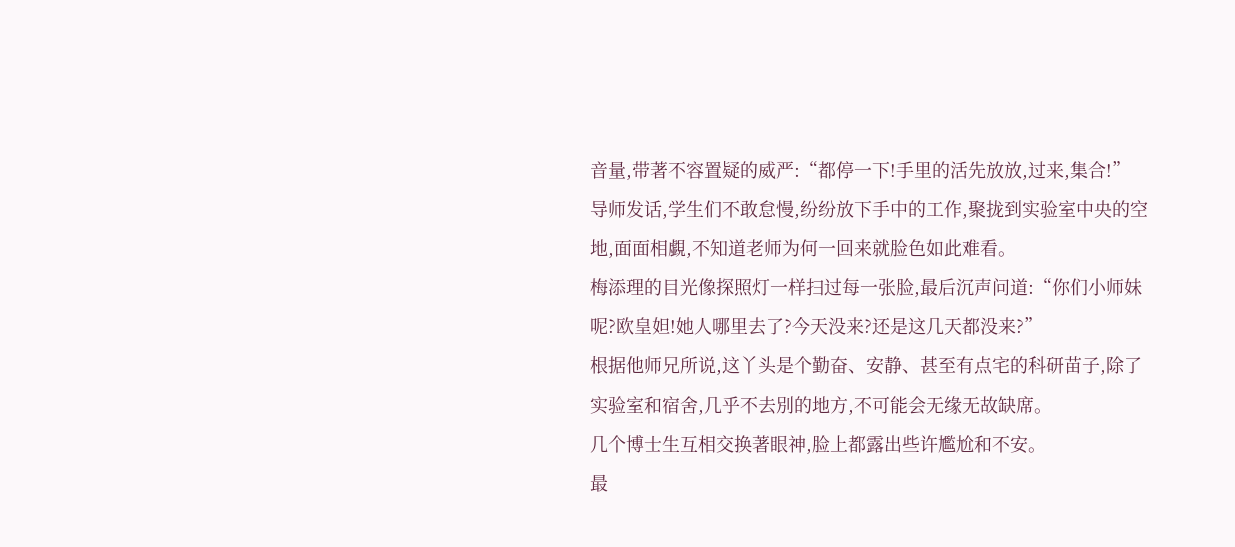音量,带著不容置疑的威严:“都停一下!手里的活先放放,过来,集合!”
导师发话,学生们不敢怠慢,纷纷放下手中的工作,聚拢到实验室中央的空地,面面相覷,不知道老师为何一回来就脸色如此难看。
梅添理的目光像探照灯一样扫过每一张脸,最后沉声问道:“你们小师妹呢?欧皇妲!她人哪里去了?今天没来?还是这几天都没来?”
根据他师兄所说,这丫头是个勤奋、安静、甚至有点宅的科研苗子,除了实验室和宿舍,几乎不去別的地方,不可能会无缘无故缺席。
几个博士生互相交换著眼神,脸上都露出些许尷尬和不安。
最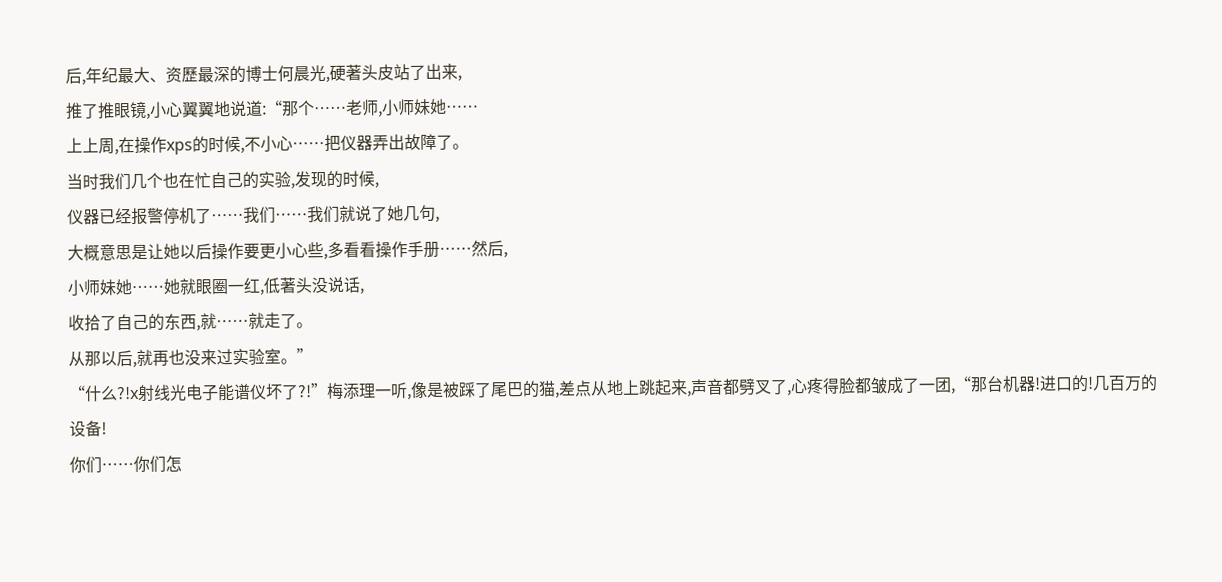后,年纪最大、资歷最深的博士何晨光,硬著头皮站了出来,
推了推眼镜,小心翼翼地说道:“那个……老师,小师妹她……
上上周,在操作xps的时候,不小心……把仪器弄出故障了。
当时我们几个也在忙自己的实验,发现的时候,
仪器已经报警停机了……我们……我们就说了她几句,
大概意思是让她以后操作要更小心些,多看看操作手册……然后,
小师妹她……她就眼圈一红,低著头没说话,
收拾了自己的东西,就……就走了。
从那以后,就再也没来过实验室。”
“什么?!x射线光电子能谱仪坏了?!”梅添理一听,像是被踩了尾巴的猫,差点从地上跳起来,声音都劈叉了,心疼得脸都皱成了一团,“那台机器!进口的!几百万的设备!
你们……你们怎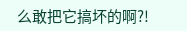么敢把它搞坏的啊?!